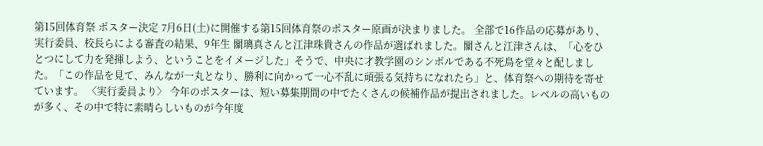第15回体育祭 ポスター決定 7月6日(土)に開催する第15回体育祭のポスター原画が決まりました。 全部で16作品の応募があり、実行委員、校長らによる審査の結果、9年生 關璃真さんと江津珠貴さんの作品が選ばれました。關さんと江津さんは、「心をひとつにして力を発揮しよう、ということをイメージした」そうで、中央に才教学園のシンボルである不死鳥を堂々と配しました。「この作品を見て、みんなが一丸となり、勝利に向かって一心不乱に頑張る気持ちになれたら」と、体育祭への期待を寄せています。 〈実行委員より〉 今年のポスターは、短い募集期間の中でたくさんの候補作品が提出されました。レベルの高いものが多く、その中で特に素晴らしいものが今年度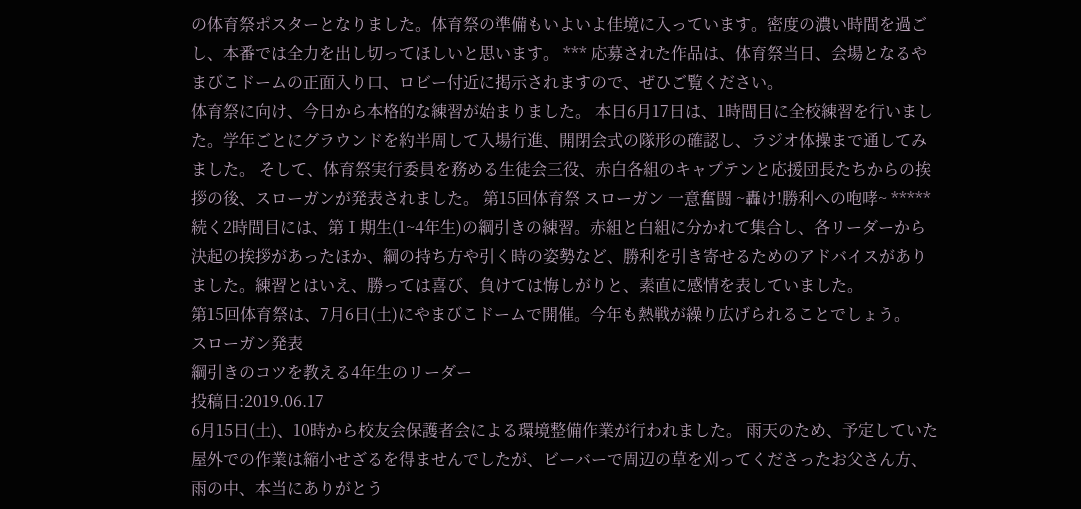の体育祭ポスターとなりました。体育祭の準備もいよいよ佳境に入っています。密度の濃い時間を過ごし、本番では全力を出し切ってほしいと思います。 *** 応募された作品は、体育祭当日、会場となるやまびこドームの正面入り口、ロビー付近に掲示されますので、ぜひご覧ください。
体育祭に向け、今日から本格的な練習が始まりました。 本日6月17日は、1時間目に全校練習を行いました。学年ごとにグラウンドを約半周して入場行進、開閉会式の隊形の確認し、ラジオ体操まで通してみました。 そして、体育祭実行委員を務める生徒会三役、赤白各組のキャプテンと応援団長たちからの挨拶の後、スローガンが発表されました。 第15回体育祭 スローガン 一意奮闘 ~轟け!勝利への咆哮~ ***** 続く2時間目には、第Ⅰ期生(1~4年生)の綱引きの練習。赤組と白組に分かれて集合し、各リーダーから決起の挨拶があったほか、綱の持ち方や引く時の姿勢など、勝利を引き寄せるためのアドバイスがありました。練習とはいえ、勝っては喜び、負けては悔しがりと、素直に感情を表していました。
第15回体育祭は、7月6日(土)にやまびこドームで開催。今年も熱戦が繰り広げられることでしょう。
スローガン発表
綱引きのコツを教える4年生のリーダー
投稿日:2019.06.17
6月15日(土)、10時から校友会保護者会による環境整備作業が行われました。 雨天のため、予定していた屋外での作業は縮小せざるを得ませんでしたが、ビーバーで周辺の草を刈ってくださったお父さん方、雨の中、本当にありがとう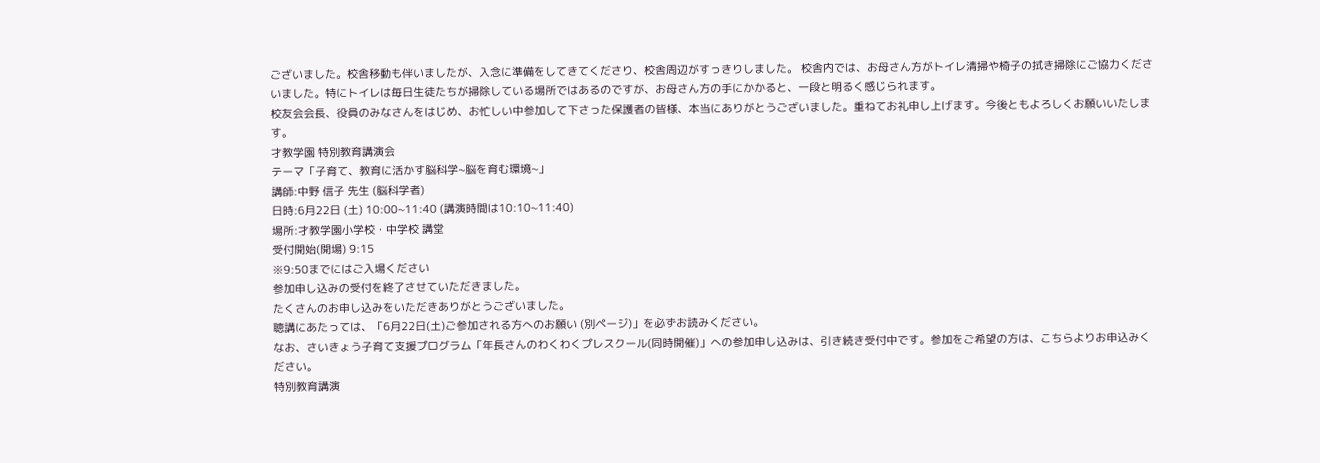ございました。校舎移動も伴いましたが、入念に準備をしてきてくださり、校舎周辺がすっきりしました。 校舎内では、お母さん方がトイレ清掃や椅子の拭き掃除にご協力くださいました。特にトイレは毎日生徒たちが掃除している場所ではあるのですが、お母さん方の手にかかると、一段と明るく感じられます。
校友会会長、役員のみなさんをはじめ、お忙しい中参加して下さった保護者の皆様、本当にありがとうございました。重ねてお礼申し上げます。今後ともよろしくお願いいたします。
才教学園 特別教育講演会
テーマ「子育て、教育に活かす脳科学~脳を育む環境~」
講師:中野 信子 先生 (脳科学者)
日時:6月22日 (土) 10:00~11:40 (講演時間は10:10~11:40)
場所:才教学園小学校・中学校 講堂
受付開始(開場) 9:15
※9:50までにはご入場ください
参加申し込みの受付を終了させていただきました。
たくさんのお申し込みをいただきありがとうございました。
聴講にあたっては、「6月22日(土)ご参加される方へのお願い (別ページ)」を必ずお読みください。
なお、さいきょう子育て支援プログラム「年長さんのわくわくプレスクール(同時開催)」への参加申し込みは、引き続き受付中です。参加をご希望の方は、こちらよりお申込みください。
特別教育講演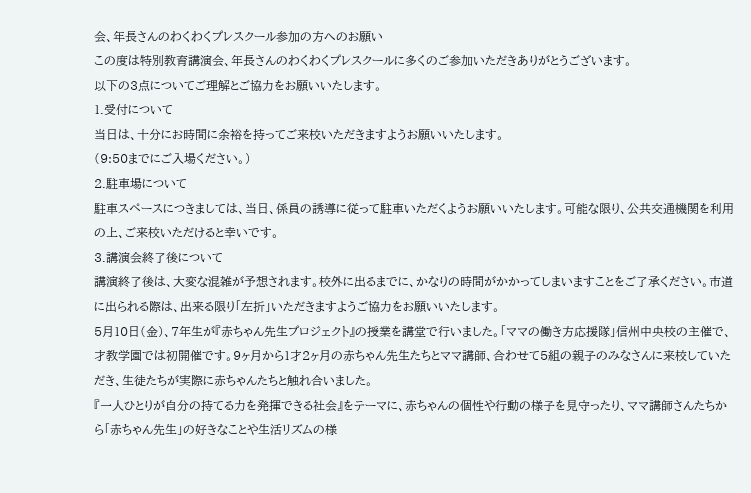会、年長さんのわくわくプレスクール参加の方へのお願い
この度は特別教育講演会、年長さんのわくわくプレスクールに多くのご参加いただきありがとうございます。
以下の3点についてご理解とご協力をお願いいたします。
1.受付について
当日は、十分にお時間に余裕を持ってご来校いただきますようお願いいたします。
(9:50までにご入場ください。)
2.駐車場について
駐車スペースにつきましては、当日、係員の誘導に従って駐車いただくようお願いいたします。可能な限り、公共交通機関を利用の上、ご来校いただけると幸いです。
3.講演会終了後について
講演終了後は、大変な混雑が予想されます。校外に出るまでに、かなりの時間がかかってしまいますことをご了承ください。市道に出られる際は、出来る限り「左折」いただきますようご協力をお願いいたします。
5月10日(金)、7年生が『赤ちゃん先生プロジェクト』の授業を講堂で行いました。「ママの働き方応援隊」信州中央校の主催で、才教学園では初開催です。9ヶ月から1才2ヶ月の赤ちゃん先生たちとママ講師、合わせて5組の親子のみなさんに来校していただき、生徒たちが実際に赤ちゃんたちと触れ合いました。
『一人ひとりが自分の持てる力を発揮できる社会』をテーマに、赤ちゃんの個性や行動の様子を見守ったり、ママ講師さんたちから「赤ちゃん先生」の好きなことや生活リズムの様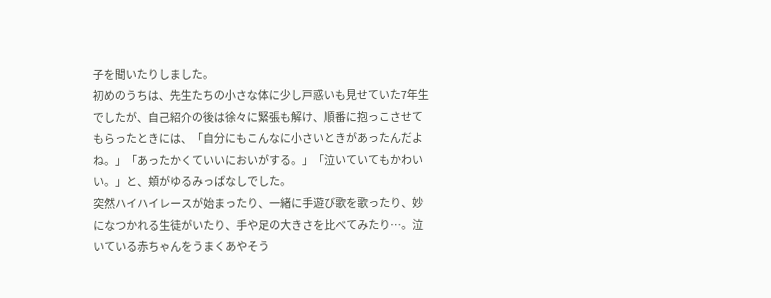子を聞いたりしました。
初めのうちは、先生たちの小さな体に少し戸惑いも見せていた7年生でしたが、自己紹介の後は徐々に緊張も解け、順番に抱っこさせてもらったときには、「自分にもこんなに小さいときがあったんだよね。」「あったかくていいにおいがする。」「泣いていてもかわいい。」と、頬がゆるみっぱなしでした。
突然ハイハイレースが始まったり、一緒に手遊び歌を歌ったり、妙になつかれる生徒がいたり、手や足の大きさを比べてみたり…。泣いている赤ちゃんをうまくあやそう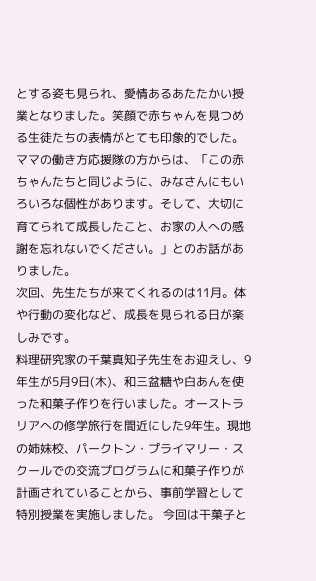とする姿も見られ、愛情あるあたたかい授業となりました。笑顔で赤ちゃんを見つめる生徒たちの表情がとても印象的でした。
ママの働き方応援隊の方からは、「この赤ちゃんたちと同じように、みなさんにもいろいろな個性があります。そして、大切に育てられて成長したこと、お家の人への感謝を忘れないでください。」とのお話がありました。
次回、先生たちが来てくれるのは11月。体や行動の変化など、成長を見られる日が楽しみです。
料理研究家の千葉真知子先生をお迎えし、9年生が5月9日(木)、和三盆糖や白あんを使った和菓子作りを行いました。オーストラリアへの修学旅行を間近にした9年生。現地の姉妹校、パークトン・プライマリー・スクールでの交流プログラムに和菓子作りが計画されていることから、事前学習として特別授業を実施しました。 今回は干菓子と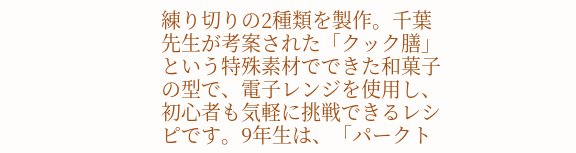練り切りの2種類を製作。千葉先生が考案された「クック膳」という特殊素材でできた和菓子の型で、電子レンジを使用し、初心者も気軽に挑戦できるレシピです。9年生は、「パークト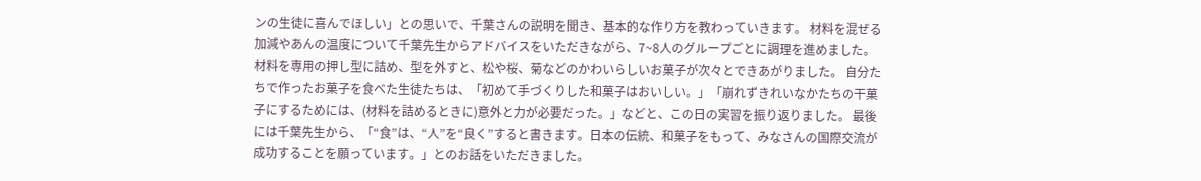ンの生徒に喜んでほしい」との思いで、千葉さんの説明を聞き、基本的な作り方を教わっていきます。 材料を混ぜる加減やあんの温度について千葉先生からアドバイスをいただきながら、7~8人のグループごとに調理を進めました。材料を専用の押し型に詰め、型を外すと、松や桜、菊などのかわいらしいお菓子が次々とできあがりました。 自分たちで作ったお菓子を食べた生徒たちは、「初めて手づくりした和菓子はおいしい。」「崩れずきれいなかたちの干菓子にするためには、(材料を詰めるときに)意外と力が必要だった。」などと、この日の実習を振り返りました。 最後には千葉先生から、「“食”は、“人”を“良く”すると書きます。日本の伝統、和菓子をもって、みなさんの国際交流が成功することを願っています。」とのお話をいただきました。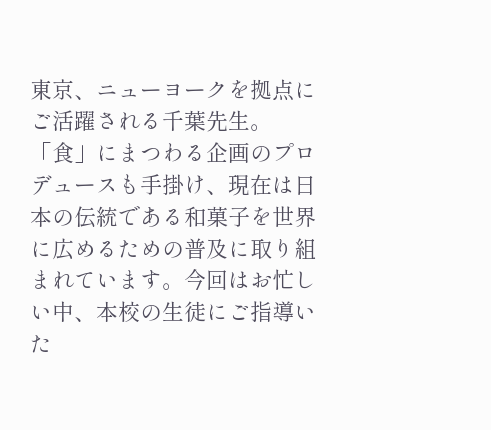東京、ニューヨークを拠点にご活躍される千葉先生。「食」にまつわる企画のプロデュースも手掛け、現在は日本の伝統である和菓子を世界に広めるための普及に取り組まれています。今回はお忙しい中、本校の生徒にご指導いた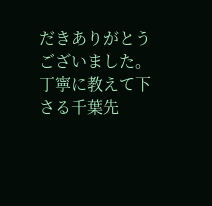だきありがとうございました。
丁寧に教えて下さる千葉先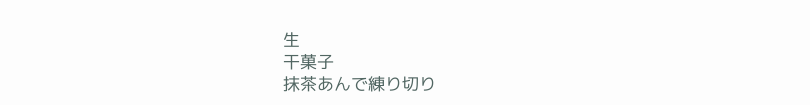生
干菓子
抹茶あんで練り切り